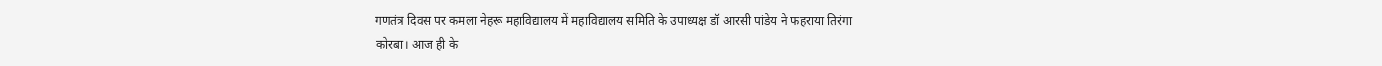गणतंत्र दिवस पर कमला नेहरू महाविद्यालय में महाविद्यालय समिति के उपाध्यक्ष डॉ आरसी पांडेय ने फहराया तिरंगा
कोरबा। आज ही के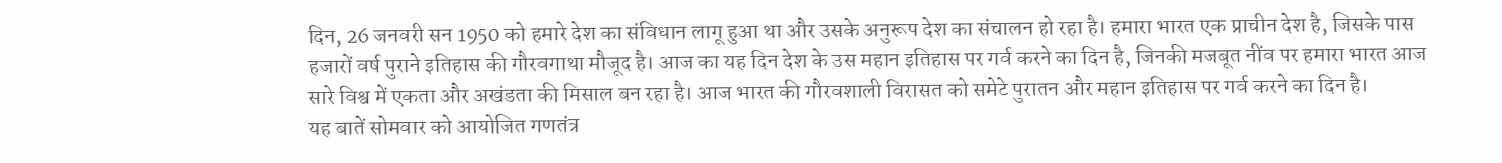दिन, 26 जनवरी सन 1950 को हमारे देश का संविधान लागू हुआ था और उसके अनुरूप देश का संचालन हो रहा है। हमारा भारत एक प्राचीन देश है, जिसके पास हजारों वर्ष पुराने इतिहास की गौरवगाथा मौजूद है। आज का यह दिन देश के उस महान इतिहास पर गर्व करने का दिन है, जिनकी मजबूत नींव पर हमारा भारत आज सारे विश्व में एकता और अखंडता की मिसाल बन रहा है। आज भारत की गौरवशाली विरासत को समेटे पुरातन और महान इतिहास पर गर्व करने का दिन है।
यह बातें सोमवार को आयोजित गणतंत्र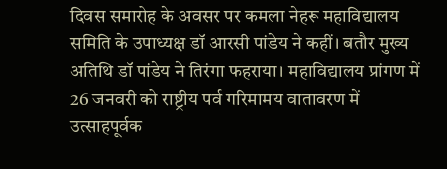दिवस समारोह के अवसर पर कमला नेहरू महाविद्यालय समिति के उपाध्यक्ष डॉ आरसी पांडेय ने कहीं। बतौर मुख्य अतिथि डॉ पांडेय ने तिरंगा फहराया। महाविद्यालय प्रांगण में 26 जनवरी को राष्ट्रीय पर्व गरिमामय वातावरण में उत्साहपूर्वक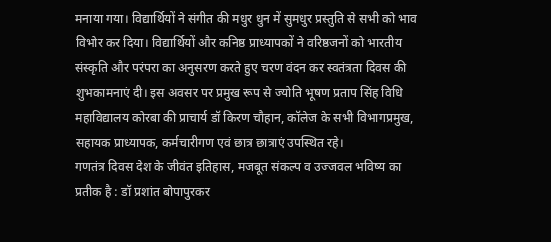मनाया गया। विद्यार्थियों ने संगीत की मधुर धुन में सुमधुर प्रस्तुति से सभी को भाव विभोर कर दिया। विद्यार्थियों और कनिष्ठ प्राध्यापकों ने वरिष्ठजनों को भारतीय संस्कृति और परंपरा का अनुसरण करते हुए चरण वंदन कर स्वतंत्रता दिवस की शुभकामनाएं दी। इस अवसर पर प्रमुख रूप से ज्योति भूषण प्रताप सिंह विधि महाविद्यालय कोरबा की प्राचार्य डॉ किरण चौहान, कॉलेज के सभी विभागप्रमुख, सहायक प्राध्यापक, कर्मचारीगण एवं छात्र छात्राएं उपस्थित रहे।
गणतंत्र दिवस देश के जीवंत इतिहास, मजबूत संकल्प व उज्जवल भविष्य का प्रतीक है : डॉ प्रशांत बोपापुरकर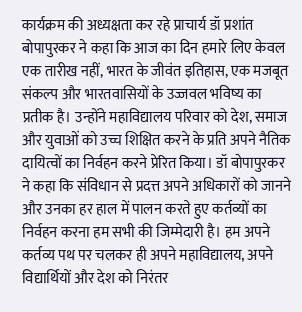कार्यक्रम की अध्यक्षता कर रहे प्राचार्य डॉ प्रशांत बोपापुरकर ने कहा कि आज का दिन हमारे लिए केवल एक तारीख नहीं, भारत के जीवंत इतिहास, एक मजबूत संकल्प और भारतवासियों के उज्जवल भविष्य का प्रतीक है। उन्होंने महाविद्यालय परिवार को देश, समाज और युवाओं को उच्च शिक्षित करने के प्रति अपने नैतिक दायित्वों का निर्वहन करने प्रेरित किया। डॉ बोपापुरकर ने कहा कि संविधान से प्रदत्त अपने अधिकारों को जानने और उनका हर हाल में पालन करते हुए कर्तव्यों का निर्वहन करना हम सभी की जिम्मेदारी है। हम अपने कर्तव्य पथ पर चलकर ही अपने महाविद्यालय, अपने विद्यार्थियों और देश को निरंतर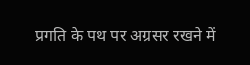प्रगति के पथ पर अग्रसर रखने में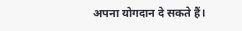अपना योगदान दे सकते हैं।